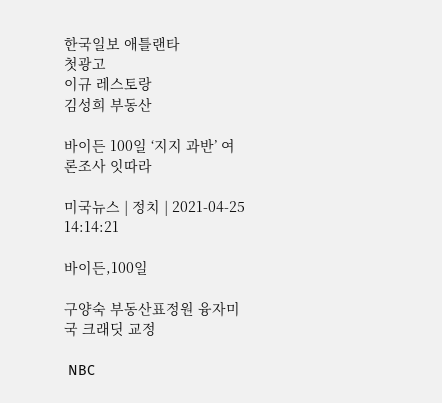한국일보 애틀랜타
첫광고
이규 레스토랑
김성희 부동산

바이든 100일 ‘지지 과반’ 여론조사 잇따라

미국뉴스 | 정치 | 2021-04-25 14:14:21

바이든,100일

구양숙 부동산표정원 융자미국 크래딧 교정

 NBC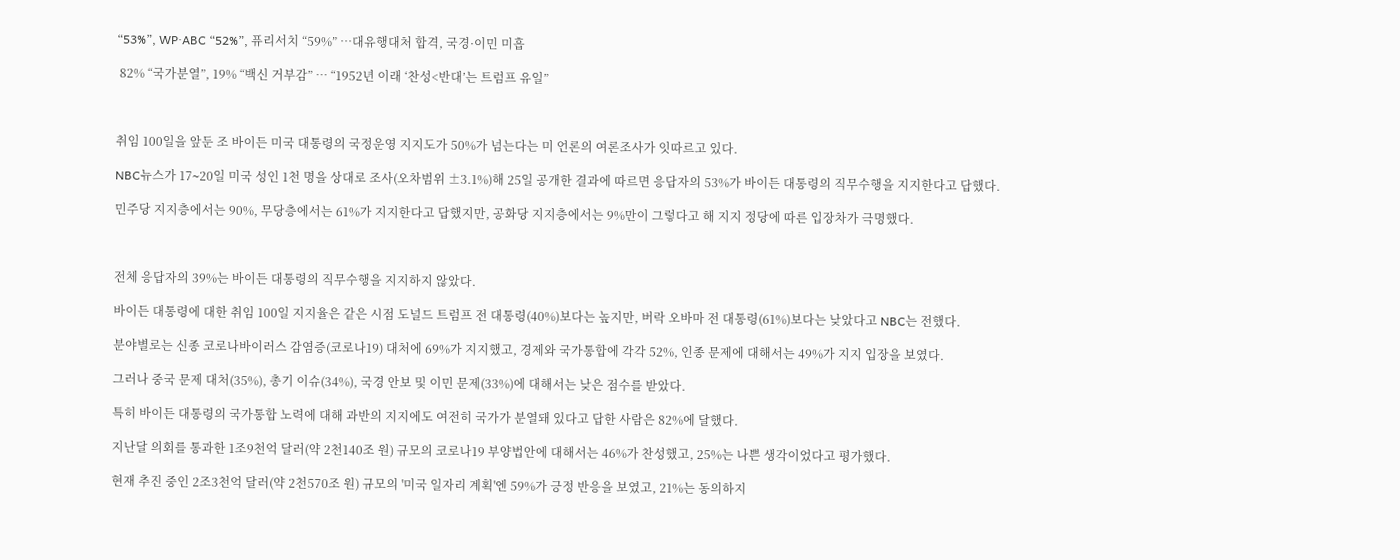“53%”, WP·ABC “52%”, 퓨리서치 “59%” …대유행대처 합격, 국경·이민 미흡

 82% “국가분열”, 19% “백신 거부감” … “1952년 이래 ‘찬성<반대’는 트럼프 유일”



취임 100일을 앞둔 조 바이든 미국 대통령의 국정운영 지지도가 50%가 넘는다는 미 언론의 여론조사가 잇따르고 있다.

NBC뉴스가 17∼20일 미국 성인 1천 명을 상대로 조사(오차범위 ±3.1%)해 25일 공개한 결과에 따르면 응답자의 53%가 바이든 대통령의 직무수행을 지지한다고 답했다.

민주당 지지층에서는 90%, 무당층에서는 61%가 지지한다고 답했지만, 공화당 지지층에서는 9%만이 그렇다고 해 지지 정당에 따른 입장차가 극명했다.



전체 응답자의 39%는 바이든 대통령의 직무수행을 지지하지 않았다.

바이든 대통령에 대한 취임 100일 지지율은 같은 시점 도널드 트럼프 전 대통령(40%)보다는 높지만, 버락 오바마 전 대통령(61%)보다는 낮았다고 NBC는 전했다.

분야별로는 신종 코로나바이러스 감염증(코로나19) 대처에 69%가 지지했고, 경제와 국가통합에 각각 52%, 인종 문제에 대해서는 49%가 지지 입장을 보였다.

그러나 중국 문제 대처(35%), 총기 이슈(34%), 국경 안보 및 이민 문제(33%)에 대해서는 낮은 점수를 받았다.

특히 바이든 대통령의 국가통합 노력에 대해 과반의 지지에도 여전히 국가가 분열돼 있다고 답한 사람은 82%에 달했다.

지난달 의회를 통과한 1조9천억 달러(약 2천140조 원) 규모의 코로나19 부양법안에 대해서는 46%가 찬성했고, 25%는 나쁜 생각이었다고 평가했다.

현재 추진 중인 2조3천억 달러(약 2천570조 원) 규모의 '미국 일자리 계획'엔 59%가 긍정 반응을 보였고, 21%는 동의하지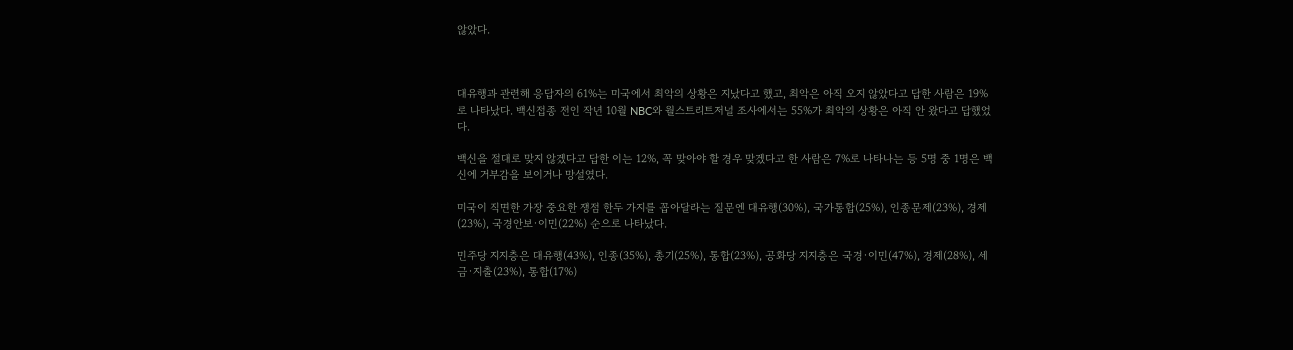않았다.



대유행과 관련해 응답자의 61%는 미국에서 최악의 상황은 지났다고 했고, 최악은 아직 오지 않았다고 답한 사람은 19%로 나타났다. 백신접종 전인 작년 10월 NBC와 월스트리트저널 조사에서는 55%가 최악의 상황은 아직 안 왔다고 답했었다.

백신을 절대로 맞지 않겠다고 답한 이는 12%, 꼭 맞아야 할 경우 맞겠다고 한 사람은 7%로 나타나는 등 5명 중 1명은 백신에 거부감을 보이거나 망설였다.

미국이 직면한 가장 중요한 쟁점 한두 가지를 꼽아달라는 질문엔 대유행(30%), 국가통합(25%), 인종문제(23%), 경제(23%), 국경안보·이민(22%) 순으로 나타났다.

민주당 지지층은 대유행(43%), 인종(35%), 총기(25%), 통합(23%), 공화당 지지층은 국경·이민(47%), 경제(28%), 세금·지출(23%), 통합(17%)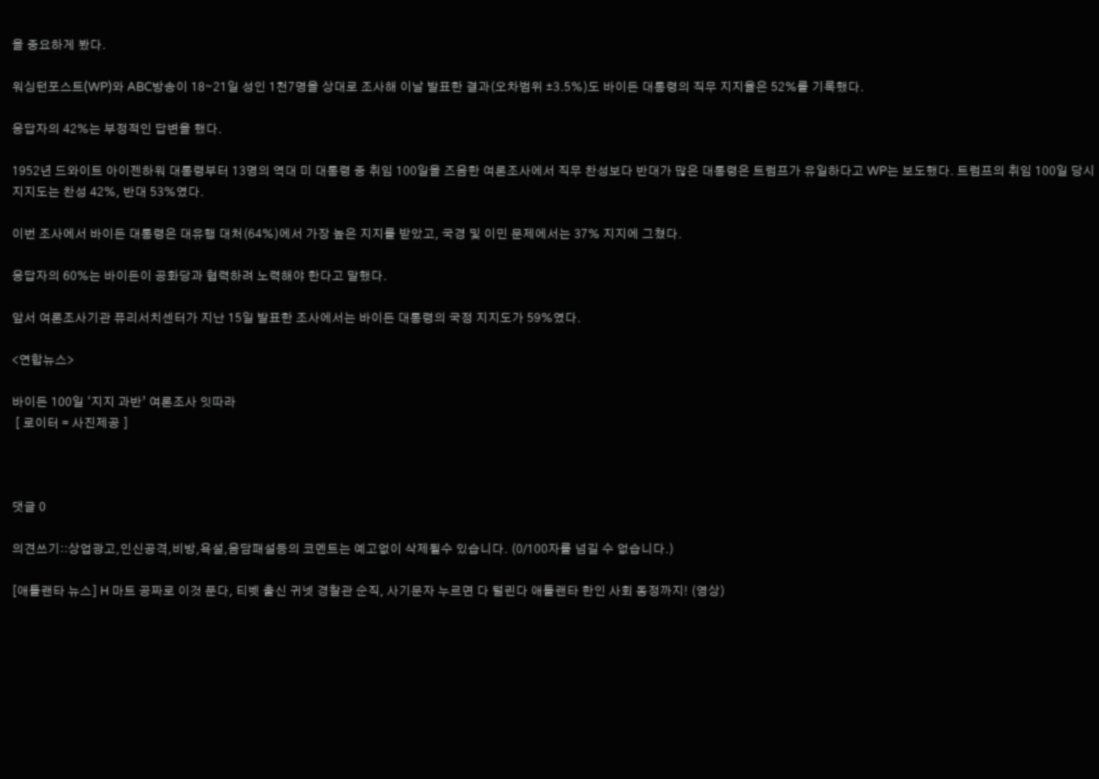을 중요하게 봤다.

워싱턴포스트(WP)와 ABC방송이 18∼21일 성인 1천7명을 상대로 조사해 이날 발표한 결과(오차범위 ±3.5%)도 바이든 대통령의 직무 지지율은 52%를 기록했다.

응답자의 42%는 부정적인 답변을 했다.

1952년 드와이트 아이젠하워 대통령부터 13명의 역대 미 대통령 중 취임 100일을 즈음한 여론조사에서 직무 찬성보다 반대가 많은 대통령은 트럼프가 유일하다고 WP는 보도했다. 트럼프의 취임 100일 당시 지지도는 찬성 42%, 반대 53%였다.

이번 조사에서 바이든 대통령은 대유행 대처(64%)에서 가장 높은 지지를 받았고, 국경 및 이민 문제에서는 37% 지지에 그쳤다.

응답자의 60%는 바이든이 공화당과 협력하려 노력해야 한다고 말했다.

앞서 여론조사기관 퓨리서치센터가 지난 15일 발표한 조사에서는 바이든 대통령의 국정 지지도가 59%였다.

<연합뉴스>

바이든 100일 ‘지지 과반’ 여론조사 잇따라
 [ 로이터 = 사진제공 ]



댓글 0

의견쓰기::상업광고,인신공격,비방,욕설,음담패설등의 코멘트는 예고없이 삭제될수 있습니다. (0/100자를 넘길 수 없습니다.)

[애틀랜타 뉴스] H 마트 공짜로 이것 푼다, 티벳 출신 귀넷 경찰관 순직, 사기문자 누르면 다 털린다 애틀랜타 한인 사회 동정까지! (영상)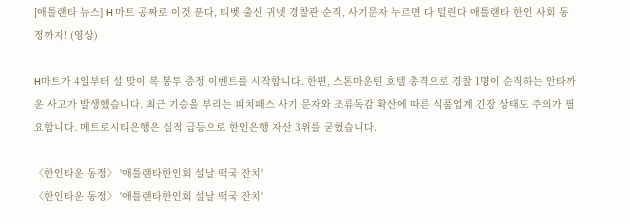[애틀랜타 뉴스] H 마트 공짜로 이것 푼다, 티벳 출신 귀넷 경찰관 순직, 사기문자 누르면 다 털린다 애틀랜타 한인 사회 동정까지! (영상)

H마트가 4일부터 설 맞이 복 봉투 증정 이벤트를 시작합니다. 한편, 스톤마운틴 호텔 총격으로 경찰 1명이 순직하는 안타까운 사고가 발생했습니다. 최근 기승을 부리는 피치패스 사기 문자와 조류독감 확산에 따른 식품업계 긴장 상태도 주의가 필요합니다. 메트로시티은행은 실적 급등으로 한인은행 자산 3위를 굳혔습니다.

〈한인타운 동정〉 '애틀랜타한인회 설날 떡국 잔치'
〈한인타운 동정〉 '애틀랜타한인회 설날 떡국 잔치'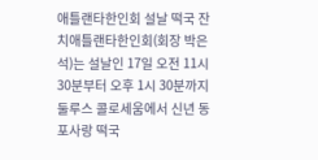애틀랜타한인회 설날 떡국 잔치애틀랜타한인회(회장 박은석)는 설날인 17일 오전 11시 30분부터 오후 1시 30분까지 둘루스 콜로세움에서 신년 동포사랑 떡국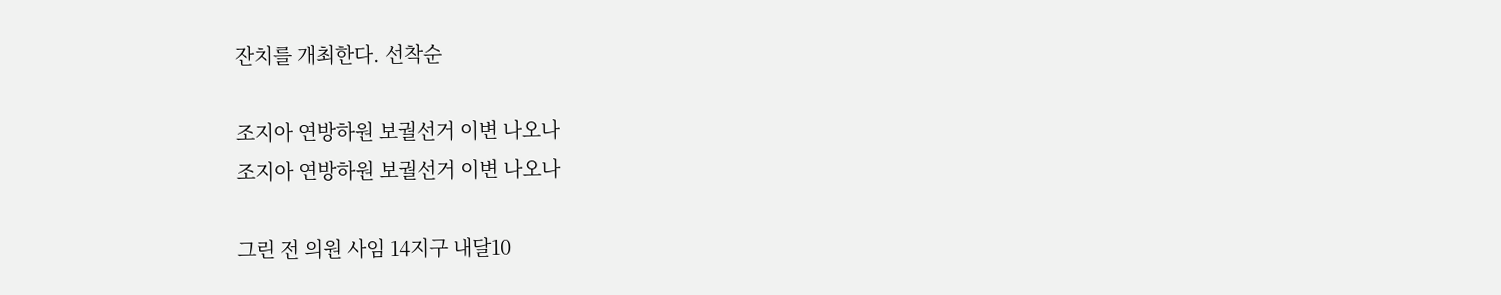잔치를 개최한다. 선착순

조지아 연방하원 보궐선거 이변 나오나
조지아 연방하원 보궐선거 이변 나오나

그린 전 의원 사임 14지구 내달10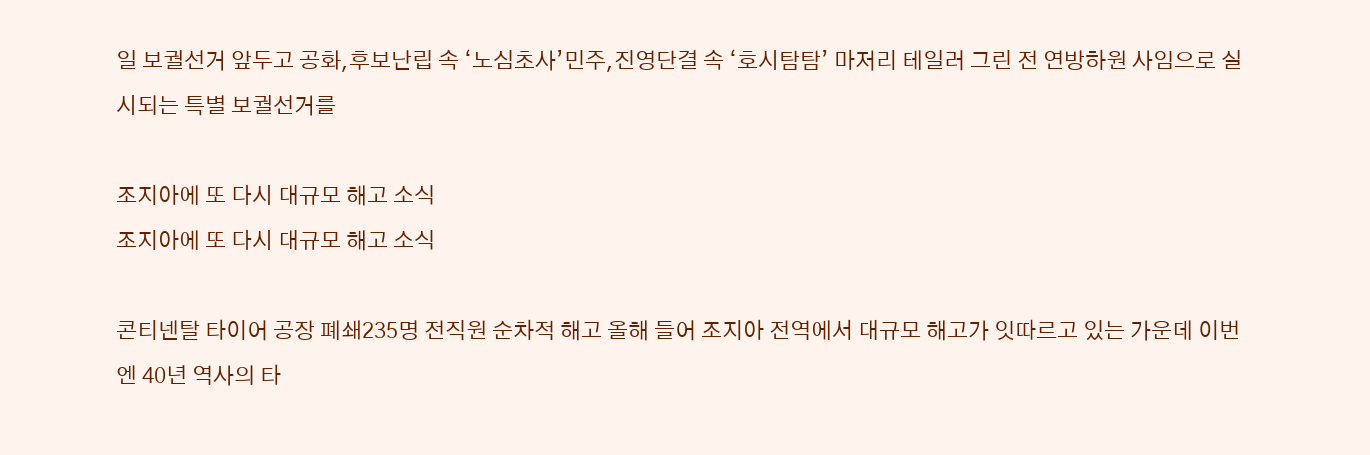일 보궐선거 앞두고 공화,후보난립 속 ‘노심초사’민주,진영단결 속 ‘호시탐탐’ 마저리 테일러 그린 전 연방하원 사임으로 실시되는 특별 보궐선거를

조지아에 또 다시 대규모 해고 소식
조지아에 또 다시 대규모 해고 소식

콘티넨탈 타이어 공장 폐쇄235명 전직원 순차적 해고 올해 들어 조지아 전역에서 대규모 해고가 잇따르고 있는 가운데 이번엔 40년 역사의 타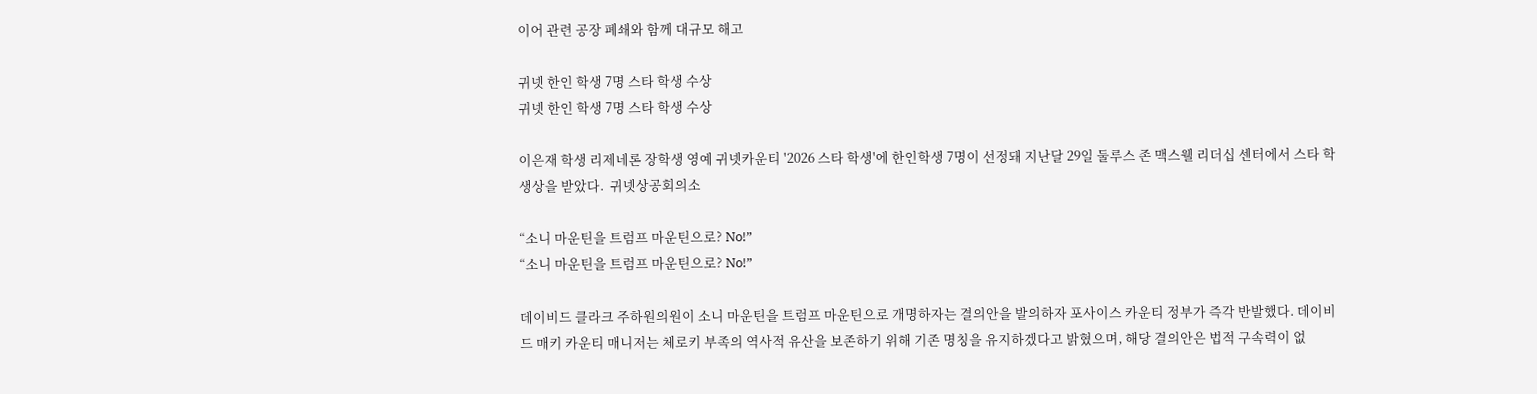이어 관련 공장 폐쇄와 함께 대규모 해고

귀넷 한인 학생 7명 스타 학생 수상
귀넷 한인 학생 7명 스타 학생 수상

이은재 학생 리제네론 장학생 영예 귀넷카운티 '2026 스타 학생'에 한인학생 7명이 선정돼 지난달 29일 둘루스 존 맥스웰 리더십 센터에서 스타 학생상을 받았다.  귀넷상공회의소

“소니 마운틴을 트럼프 마운틴으로? No!”
“소니 마운틴을 트럼프 마운틴으로? No!”

데이비드 클라크 주하원의원이 소니 마운틴을 트럼프 마운틴으로 개명하자는 결의안을 발의하자 포사이스 카운티 정부가 즉각 반발했다. 데이비드 매키 카운티 매니저는 체로키 부족의 역사적 유산을 보존하기 위해 기존 명칭을 유지하겠다고 밝혔으며, 해당 결의안은 법적 구속력이 없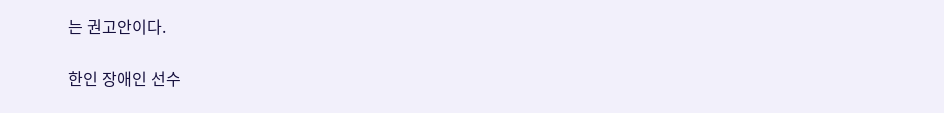는 권고안이다.

한인 장애인 선수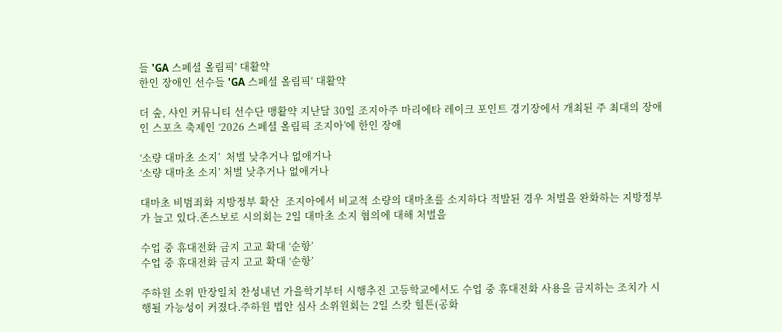들 'GA 스페셜 올림픽' 대활약
한인 장애인 선수들 'GA 스페셜 올림픽' 대활약

더 숲, 샤인 커뮤니티 선수단 맹활약 지난달 30일 조지아주 마리에타 레이크 포인트 경기장에서 개최된 주 최대의 장애인 스포츠 축제인 ‘2026 스페셜 올림픽 조지아’에 한인 장애

‘소량 대마초 소지’  처벌 낮추거나 없애거나
‘소량 대마초 소지’ 처벌 낮추거나 없애거나

대마초 비범죄화 지방정부 확산  조지아에서 비교적 소량의 대마초를 소지하다 적발된 경우 처벌을 완화하는 지방정부가 늘고 있다.존스보로 시의회는 2일 대마초 소지 혐의에 대해 처벌을

수업 중 휴대전화 금지 고교 확대 ‘순항’
수업 중 휴대전화 금지 고교 확대 ‘순항’

주하원 소위 만장일치 찬성내년 가을학기부터 시행추진 고등학교에서도 수업 중 휴대전화 사용을 금지하는 조치가 시행될 가능성이 커졌다.주하원 법안 심사 소위원회는 2일 스캇 힐튼(공화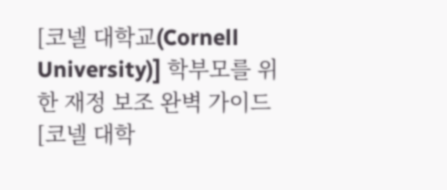[코넬 대학교(Cornell University)] 학부모를 위한 재정 보조 완벽 가이드
[코넬 대학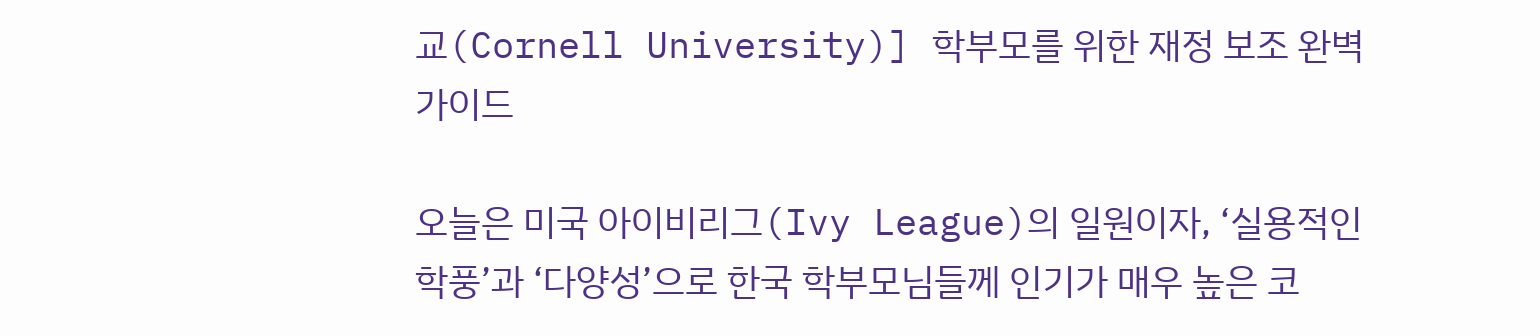교(Cornell University)] 학부모를 위한 재정 보조 완벽 가이드

오늘은 미국 아이비리그(Ivy League)의 일원이자, ‘실용적인 학풍’과 ‘다양성’으로 한국 학부모님들께 인기가 매우 높은 코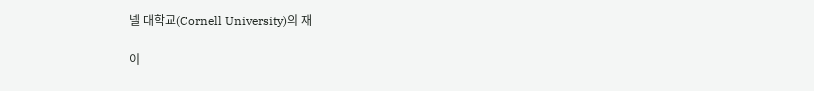넬 대학교(Cornell University)의 재

이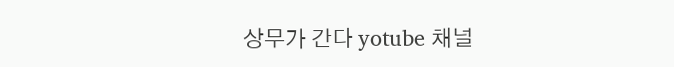상무가 간다 yotube 채널